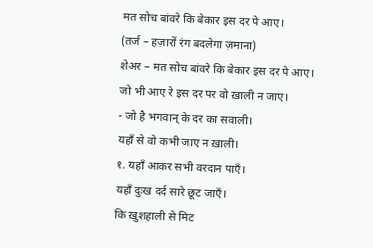मत सोच बांवरे कि बेकार इस दर पे आए।
(तर्ज – हज़ारों रंग बदलेगा ज़माना)
शेअर – मत सोच बांवरे कि बेकार इस दर पे आए।
जो भी आए रे इस दर पर वो ख़ाली न जाए।
- जो है भगवान् के दर का सवाली।
यहाँ से वो कभी जाए न ख़ाली।
१. यहाँ आकर सभी वरदान पाएँ।
यहाँ दुःख दर्द सारे छूट जाएँ।
कि ख़ुशहाली से मिट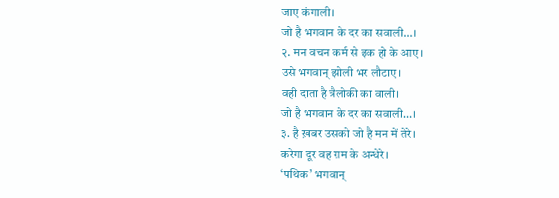जाए कंगाली।
जो है भगवान के दर का सवाली…।
२. मन वचन कर्म से इक हो के आए।
उसे भगवान् झोली भर लौटाए।
वही दाता है त्रैलोकी का वाली।
जो है भगवान के दर का सवाली…।
३. है ख़बर उसको जो है मन में तेरे।
करेगा दूर वह ग़म के अन्धेरे।
‘पथिक’ भगवान्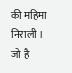की महिमा निराली ।
जो है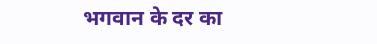भगवान के दर का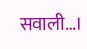सवाली…।